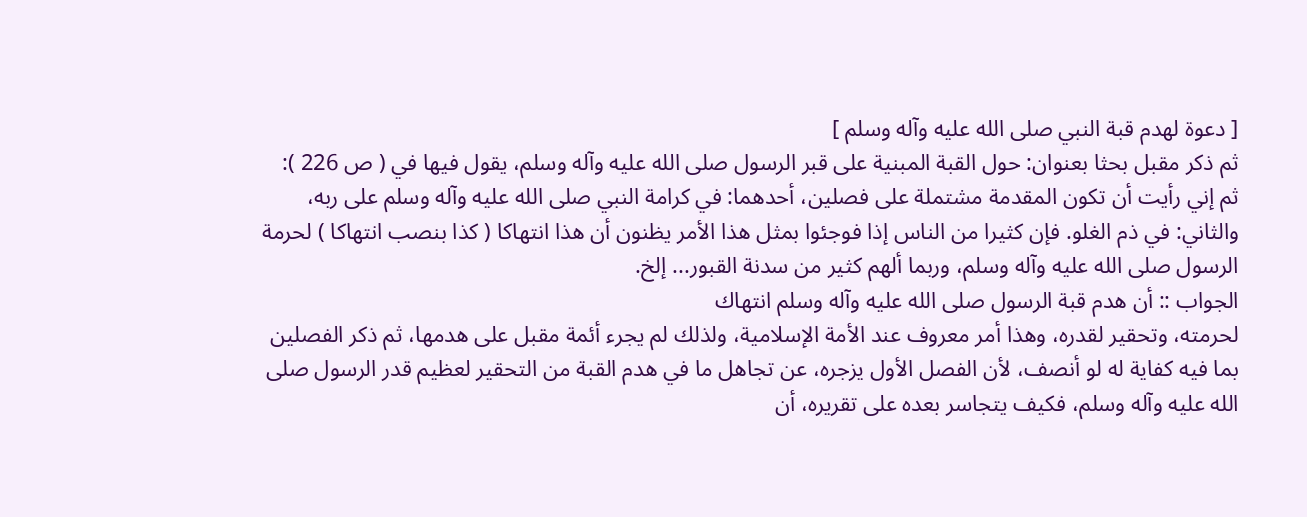[ دعوة لهدم قبة النبي صلى الله عليه وآله وسلم ]
ثم ذكر مقبل بحثا بعنوان: حول القبة المبنية على قبر الرسول صلى الله عليه وآله وسلم، يقول فيها في ( ص 226 ):
ثم إني رأيت أن تكون المقدمة مشتملة على فصلين، أحدهما: في كرامة النبي صلى الله عليه وآله وسلم على ربه، والثاني: في ذم الغلو. فإن كثيرا من الناس إذا فوجئوا بمثل هذا الأمر يظنون أن هذا انتهاكا ( كذا بنصب انتهاكا ) لحرمة الرسول صلى الله عليه وآله وسلم، وربما ألهم كثير من سدنة القبور... إلخ.
الجواب :: أن هدم قبة الرسول صلى الله عليه وآله وسلم انتهاك
لحرمته، وتحقير لقدره، وهذا أمر معروف عند الأمة الإسلامية، ولذلك لم يجرء أئمة مقبل على هدمها، ثم ذكر الفصلين بما فيه كفاية له لو أنصف، لأن الفصل الأول يزجره، عن تجاهل ما في هدم القبة من التحقير لعظيم قدر الرسول صلى الله عليه وآله وسلم، فكيف يتجاسر بعده على تقريره، أن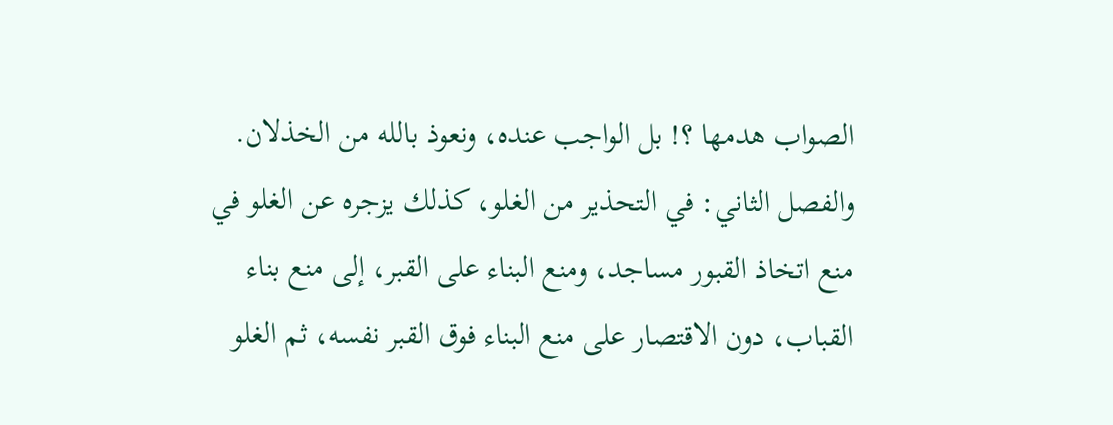الصواب هدمها ؟! بل الواجب عنده، ونعوذ بالله من الخذلان.
والفصل الثاني: في التحذير من الغلو، كذلك يزجره عن الغلو في منع اتخاذ القبور مساجد، ومنع البناء على القبر، إلى منع بناء القباب، دون الاقتصار على منع البناء فوق القبر نفسه، ثم الغلو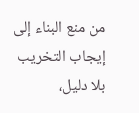من منع البناء إلى إيجاب التخريب بلا دليل،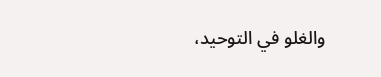والغلو في التوحيد،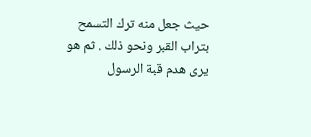حيث جعل منه ترك التسمح بتراب القبر ونحو ذلك . ثم هو يرى هدم قبة الرسول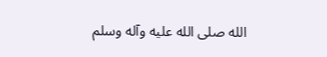الله صلى الله عليه وآله وسلم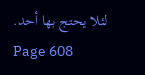لئلا يحتج بها أحد.
Page 608